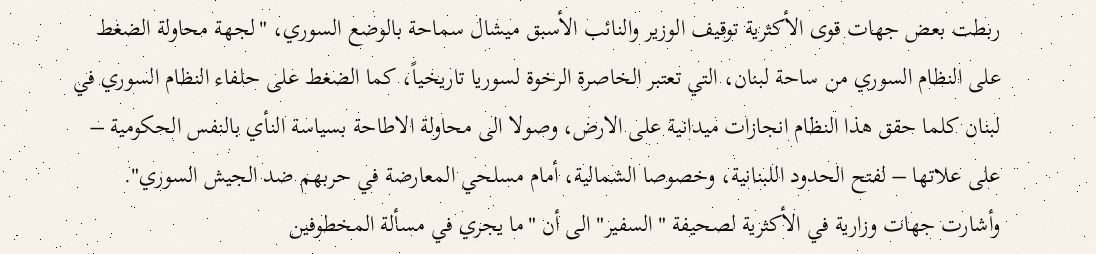ربطت بعض جهات قوى الأكثرية توقيف الوزير والنائب الأسبق ميشال سماحة بالوضع السوري، "لجهة محاولة الضغط على النظام السوري من ساحة لبنان، التي تعتبر الخاصرة الرخوة لسوريا تاريخياً، كما الضغط على حلفاء النظام السوري في لبنان كلما حقق هذا النظام انجازات ميدانية على الارض، وصولا الى محاولة الاطاحة بسياسة النأي بالنفس الحكومية – على علاتها – لفتح الحدود اللبنانية، وخصوصا الشمالية، أمام مسلحي المعارضة في حربهم ضد الجيش السوري".
وأشارت جهات وزارية في الأكثرية لصحيفة "السفير" الى أن "ما يجري في مسألة المخطوفين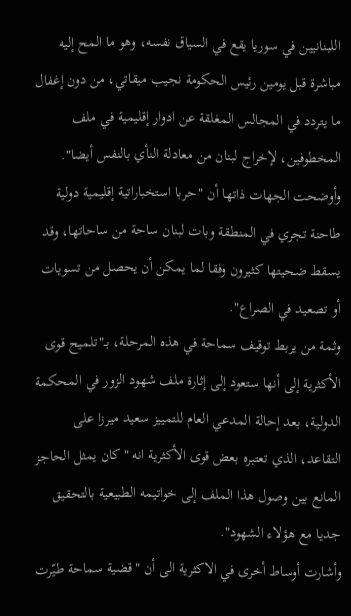اللبنانيين في سوريا يقع في السياق نفسه، وهو ما المح إليه مباشرة قبل يومين رئيس الحكومة نجيب ميقاتي، من دون إغفال ما يتردد في المجالس المغلقة عن ادوار إقليمية في ملف المخطوفين، لإخراج لبنان من معادلة النأي بالنفس أيضا".
وأوضحت الجهات ذاتها أن "حربا استخباراتية إقليمية دولية طاحنة تجري في المنطقة وبات لبنان ساحة من ساحاتها، وقد يسقط ضحيتها كثيرون وفقا لما يمكن أن يحصل من تسويات أو تصعيد في الصراع".
وثمة من يربط توقيف سماحة في هذه المرحلة، بـ"تلميح قوى الأكثرية إلى أنها ستعود إلى إثارة ملف شهود الزور في المحكمة الدولية، بعد إحالة المدعي العام للتمييز سعيد ميرزا على التقاعد، الذي تعتبره بعض قوى الأكثرية انه "كان يمثل الحاجز المانع بين وصول هذا الملف إلى خواتيمه الطبيعية بالتحقيق جديا مع هؤلاء الشهود".
وأشارت أوساط أخرى في الاكثرية الى أن "قضية سماحة طيّرت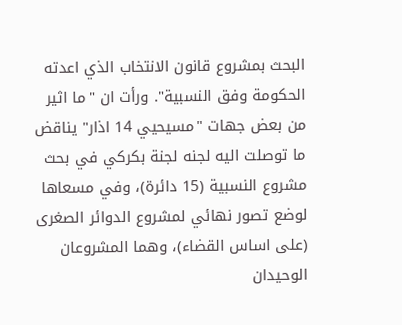البحث بمشروع قانون الانتخاب الذي اعدته الحكومة وفق النسبية". ورأت ان "ما اثير من بعض جهات "مسيحيي 14 اذار" يناقض ما توصلت اليه لجنه لجنة بكركي في بحث مشروع النسبية (15 دائرة)، وفي مسعاها لوضع تصور نهائي لمشروع الدوائر الصغرى (على اساس القضاء)، وهما المشروعان الوحيدان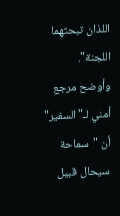اللذان تبحثهما اللجنة".
وأوضح مرجع أمني لـ"السفير" أن "سماحة سيحال قبيل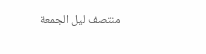منتصف ليل الجمعة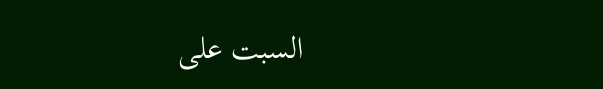السبت على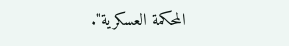المحكمة العسكرية".